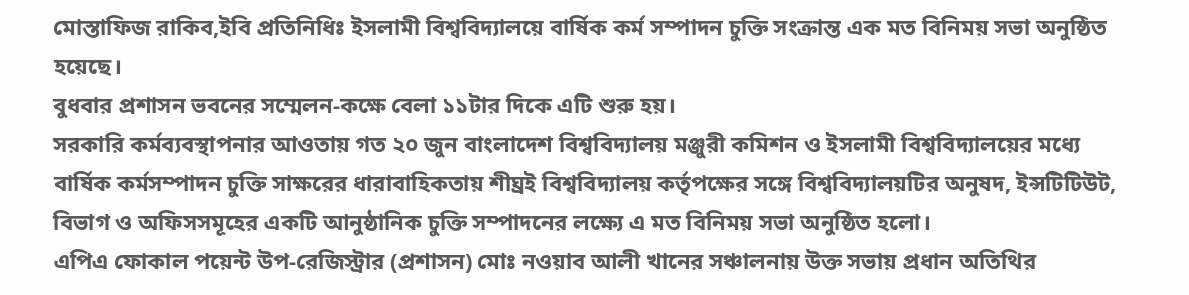মোস্তাফিজ রাকিব,ইবি প্রতিনিধিঃ ইসলামী বিশ্ববিদ্যালয়ে বার্ষিক কর্ম সম্পাদন চুক্তি সংক্রান্ত এক মত বিনিময় সভা অনুষ্ঠিত হয়েছে।
বুধবার প্রশাসন ভবনের সম্মেলন-কক্ষে বেলা ১১টার দিকে এটি শুরু হয়।
সরকারি কর্মব্যবস্থাপনার আওতায় গত ২০ জুন বাংলাদেশ বিশ্ববিদ্যালয় মঞ্জুরী কমিশন ও ইসলামী বিশ্ববিদ্যালয়ের মধ্যে বার্ষিক কর্মসম্পাদন চুক্তি সাক্ষরের ধারাবাহিকতায় শীঘ্রই বিশ্ববিদ্যালয় কর্তৃপক্ষের সঙ্গে বিশ্ববিদ্যালয়টির অনুষদ, ইন্সটিটিউট, বিভাগ ও অফিসসমূহের একটি আনুষ্ঠানিক চুক্তি সম্পাদনের লক্ষ্যে এ মত বিনিময় সভা অনুষ্ঠিত হলো।
এপিএ ফোকাল পয়েন্ট উপ-রেজিস্ট্রার (প্রশাসন) মোঃ নওয়াব আলী খানের সঞ্চালনায় উক্ত সভায় প্রধান অতিথির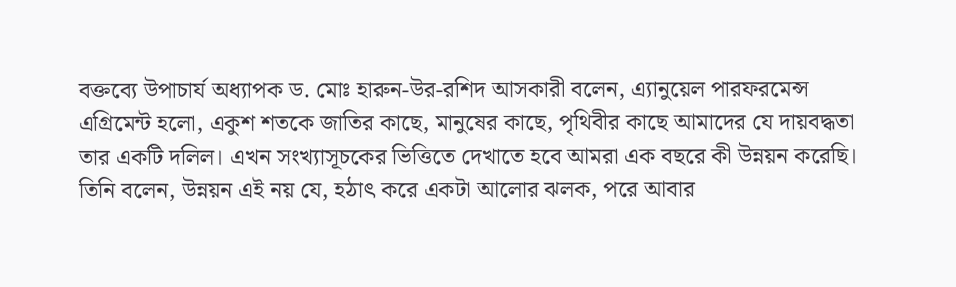বক্তব্যে উপাচার্য অধ্যাপক ড. মোঃ হারুন-উর-রশিদ আসকারী বলেন, এ্যানুয়েল পারফরমেন্স এগ্রিমেন্ট হলো, একুশ শতকে জাতির কাছে, মানুষের কাছে, পৃথিবীর কাছে আমাদের যে দায়বদ্ধতা তার একটি দলিল। এখন সংখ্যাসূচকের ভিত্তিতে দেখাতে হবে আমরা এক বছরে কী উন্নয়ন করেছি। তিনি বলেন, উন্নয়ন এই নয় যে, হঠাৎ করে একটা আলোর ঝলক, পরে আবার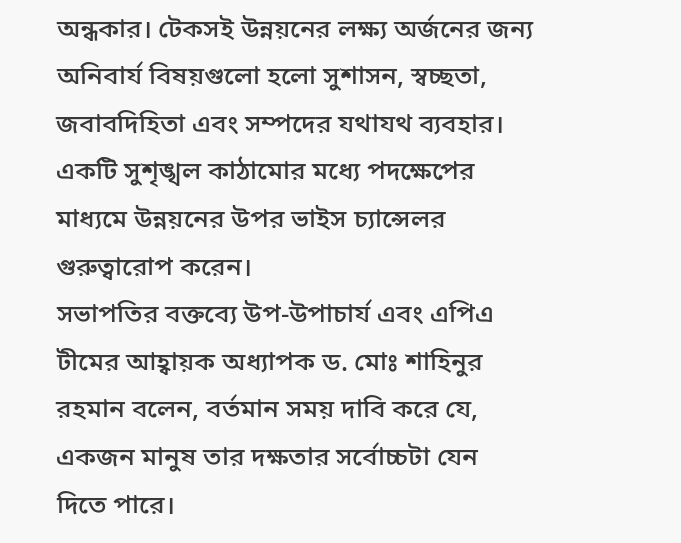অন্ধকার। টেকসই উন্নয়নের লক্ষ্য অর্জনের জন্য অনিবার্য বিষয়গুলো হলো সুশাসন, স্বচ্ছতা, জবাবদিহিতা এবং সম্পদের যথাযথ ব্যবহার। একটি সুশৃঙ্খল কাঠামোর মধ্যে পদক্ষেপের মাধ্যমে উন্নয়নের উপর ভাইস চ্যান্সেলর গুরুত্বারোপ করেন।
সভাপতির বক্তব্যে উপ-উপাচার্য এবং এপিএ টীমের আহ্বায়ক অধ্যাপক ড. মোঃ শাহিনুর রহমান বলেন, বর্তমান সময় দাবি করে যে, একজন মানুষ তার দক্ষতার সর্বোচ্চটা যেন দিতে পারে।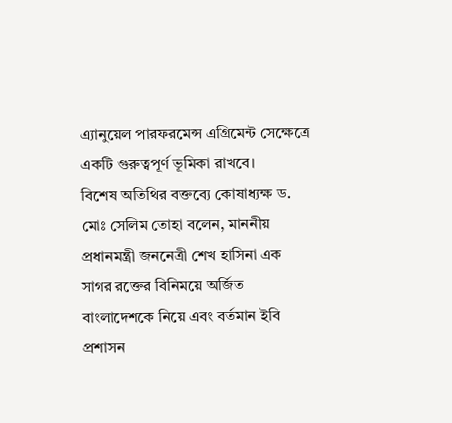এ্যানুয়েল পারফরমেন্স এগ্রিমেন্ট সেক্ষেত্রে একটি গুরুত্বপূর্ণ ভূমিকা রাখবে।
বিশেষ অতিথির বক্তব্যে কোষাধ্যক্ষ ড. মোঃ সেলিম তোহা বলেন, মাননীয় প্রধানমন্ত্রী জননেত্রী শেখ হাসিনা এক সাগর রক্তের বিনিময়ে অর্জিত বাংলাদেশকে নিয়ে এবং বর্তমান ইবি প্রশাসন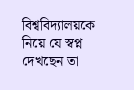বিশ্ববিদ্যালয়কে নিয়ে যে স্বপ্ন দেখছেন তা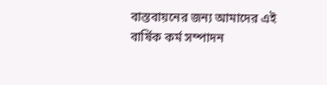বাস্তবায়নের জন্য আমাদের এই বার্ষিক কর্ম সম্পাদন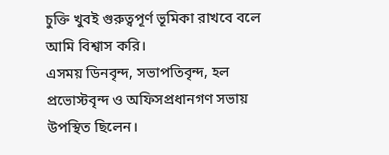চুক্তি খুবই গুরুত্বপূর্ণ ভূমিকা রাখবে বলে আমি বিশ্বাস করি।
এসময় ডিনবৃন্দ, সভাপতিবৃন্দ, হল প্রভোস্টবৃন্দ ও অফিসপ্রধানগণ সভায় উপস্থিত ছিলেন।